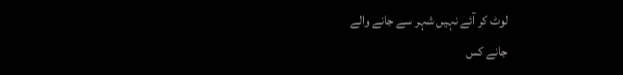لوٹ کر آئے نہیں شہر سے جانے والے
جانے کس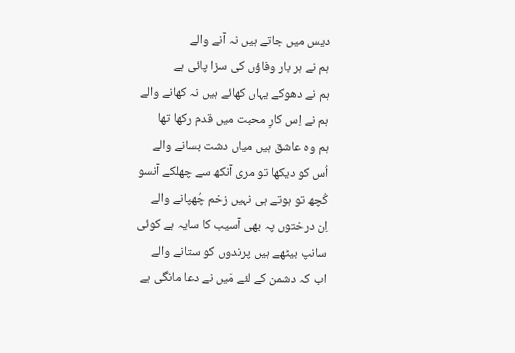دیس میں جاتے ہیں نہ آنے والے
ہم نے ہر بار وفاؤں کی سزا پائی ہے
ہم نے دھوکے یہاں کھائے ہیں نہ کھانے والے
ہم نے اِس کارِ محبت میں قدم رکھا تھا
ہم وہ عاشق ہیں میاں دشت بسانے والے
اُس کو دیکھا تو مری آنکھ سے چھلکے آنسو
کُچھ تو ہوتے ہی نہیں زخم چُھپانے والے
اِن درختوں پہ بھی آسیب کا سایہ ہے کوئی
سانپ بیٹھے ہیں پرندوں کو ستانے والے
اب کہ دشمن کے لئے مَیں نے دعا مانگی ہے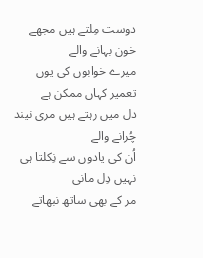دوست مِلتے ہیں مجھے خون بہانے والے
میرے خوابوں کی یوں تعمیر کہاں ممکن ہے
دل میں رہتے ہیں مری نیند چُرانے والے
اُن کی یادوں سے نِکلتا ہی نہیں دِل مانی
مر کے بھی ساتھ نبھاتے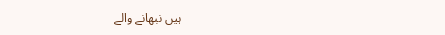ہیں نبھانے والے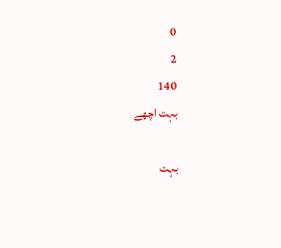0
2
140
بہت اچھے

بہت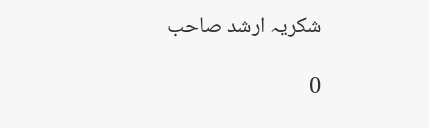شکریہ ارشد صاحب

0